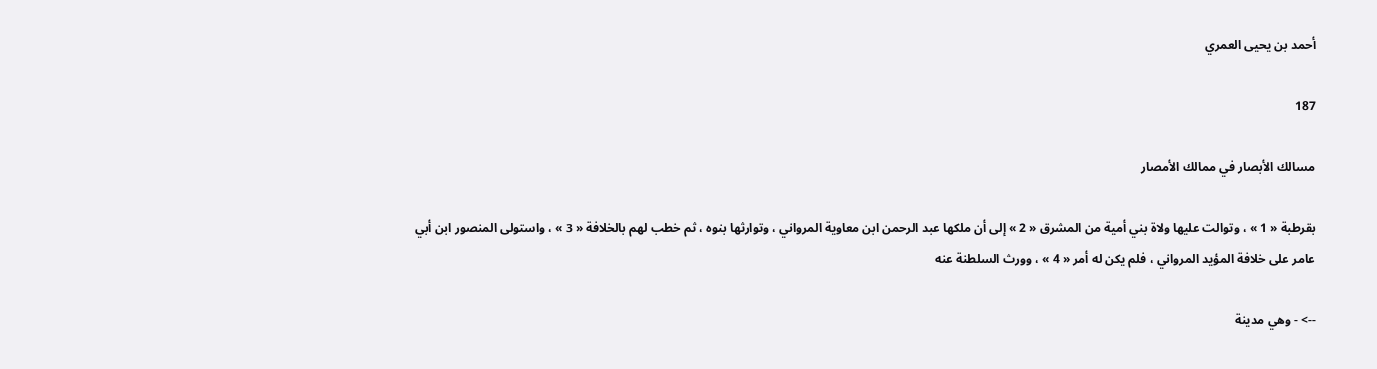أحمد بن يحيى العمري

187

مسالك الأبصار في ممالك الأمصار

بقرطبة « 1 » ، وتوالت عليها ولاة بني أمية من المشرق « 2 » إلى أن ملكها عبد الرحمن ابن معاوية المرواني ، وتوارثها بنوه ، ثم خطب لهم بالخلافة « 3 » ، واستولى المنصور ابن أبي عامر على خلافة المؤيد المرواني ، فلم يكن له أمر « 4 » ، وورث السلطنة عنه

--> - وهي مدينة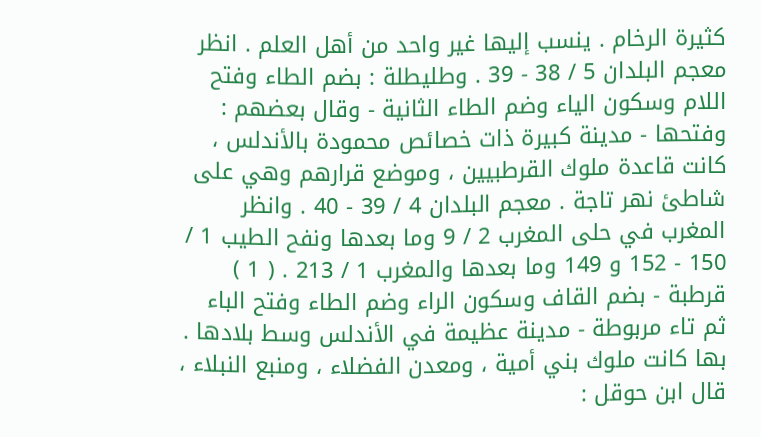كثيرة الرخام . ينسب إليها غير واحد من أهل العلم . انظر معجم البلدان 5 / 38 - 39 . وطليطلة : بضم الطاء وفتح اللام وسكون الياء وضم الطاء الثانية - وقال بعضهم : وفتحها - مدينة كبيرة ذات خصائص محمودة بالأندلس ، كانت قاعدة ملوك القرطبيين ، وموضع قرارهم وهي على شاطئ نهر تاجة . معجم البلدان 4 / 39 - 40 . وانظر المغرب في حلى المغرب 2 / 9 وما بعدها ونفح الطيب 1 / 150 - 152 و 149 وما بعدها والمغرب 1 / 213 . ( 1 ) قرطبة - بضم القاف وسكون الراء وضم الطاء وفتح الباء ثم تاء مربوطة - مدينة عظيمة في الأندلس وسط بلادها . بها كانت ملوك بني أمية ، ومعدن الفضلاء ، ومنبع النبلاء ، قال ابن حوقل :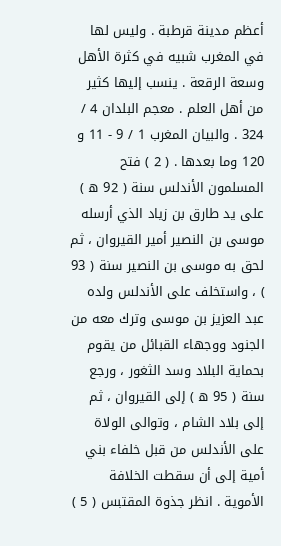أعظم مدينة قرطبة . وليس لها في المغرب شبيه في كثرة الأهل وسعة الرقعة . ينسب إليها كثير من أهل العلم . معجم البلدان 4 / 324 . والبيان المغرب 1 / 9 - 11 و 120 وما بعدها . ( 2 ) فتح المسلمون الأندلس سنة ( 92 ه ) على يد طارق بن زياد الذي أرسله موسى بن النصير أمير القيروان ، ثم لحق به موسى بن النصير سنة ( 93 ) ، واستخلف على الأندلس ولده عبد العزيز بن موسى وترك معه من الجنود ووجهاء القبائل من يقوم بحماية البلاد وسد الثغور ، ورجع سنة ( 95 ه ) إلى القيروان ، ثم إلى بلاد الشام ، وتوالى الولاة على الأندلس من قبل خلفاء بني أمية إلى أن سقطت الخلافة الأموية . انظر جذوة المقتبس ( 5 )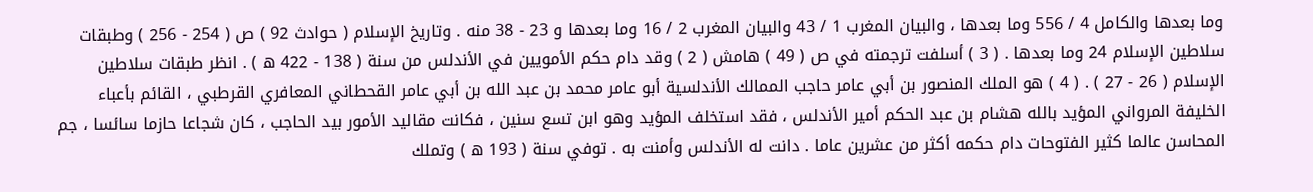وما بعدها والكامل 4 / 556 وما بعدها ، والبيان المغرب 1 / 43 والبيان المغرب 2 / 16 وما بعدها و 23 - 38 منه . وتاريخ الإسلام ( حوادث 92 ) ص ( 254 - 256 ) وطبقات سلاطين الإسلام 24 وما بعدها . ( 3 ) أسلفت ترجمته في ص ( 49 ) هامش ( 2 ) وقد دام حكم الأمويين في الأندلس من سنة ( 138 - 422 ه ) . انظر طبقات سلاطين الإسلام ( 26 - 27 ) . ( 4 ) هو الملك المنصور بن أبي عامر حاجب الممالك الأندلسية أبو عامر محمد بن عبد الله بن أبي عامر القحطاني المعافري القرطبي ، القائم بأعباء الخليفة المرواني المؤيد بالله هشام بن عبد الحكم أمير الأندلس ، فقد استخلف المؤيد وهو ابن تسع سنين ، فكانت مقاليد الأمور بيد الحاجب ، كان شجاعا حازما سائسا ، جم المحاسن عالما كثير الفتوحات دام حكمه أكثر من عشرين عاما . دانت له الأندلس وأمنت به . توفي سنة ( 193 ه ) وتملك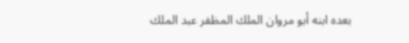بعده ابنه أبو مروان الملك المظفر عبد الملك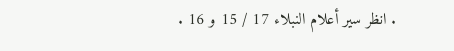. انظر سير أعلام النبلاء 17 / 15 و 16 .